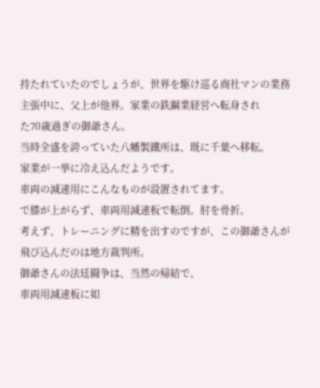持たれていたのでしょうが、世界を駆け巡る商社マンの業務
主張中に、父上が他界。家業の鉄鋼業経営へ転身され
た70歳過ぎの御爺さん。
当時全盛を誇っていた八幡製鐵所は、既に千葉へ移転。
家業が一挙に冷え込んだようです。
車両の減速用にこんなものが設置されてます。
で膝が上がらず、車両用減速板で転倒。肘を骨折。
考えず、トレーニングに精を出すのですが、この御爺さんが
飛び込んだのは地方裁判所。
御爺さんの法廷闘争は、当然の帰結で、
車両用減速板に如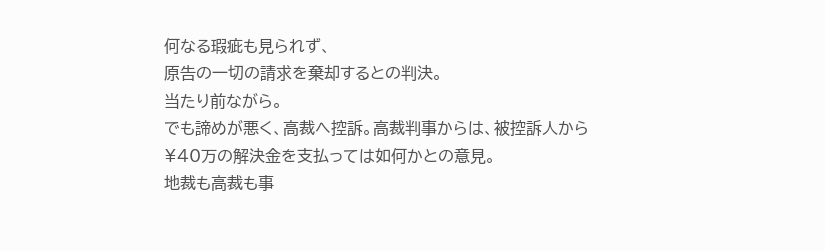何なる瑕疵も見られず、
原告の一切の請求を棄却するとの判決。
当たり前ながら。
でも諦めが悪く、高裁へ控訴。高裁判事からは、被控訴人から
¥40万の解決金を支払っては如何かとの意見。
地裁も高裁も事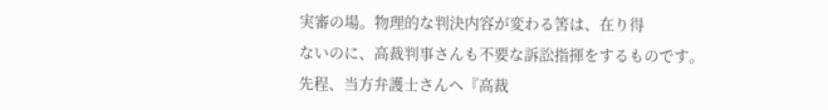実審の場。物理的な判決内容が変わる筈は、在り得
ないのに、高裁判事さんも不要な訴訟指揮をするものです。
先程、当方弁護士さんへ『高裁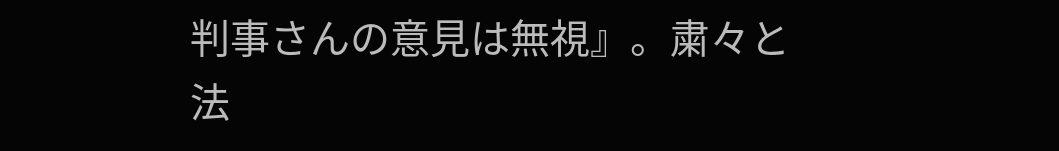判事さんの意見は無視』。粛々と
法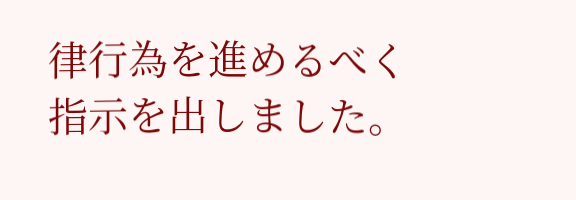律行為を進めるべく指示を出しました。